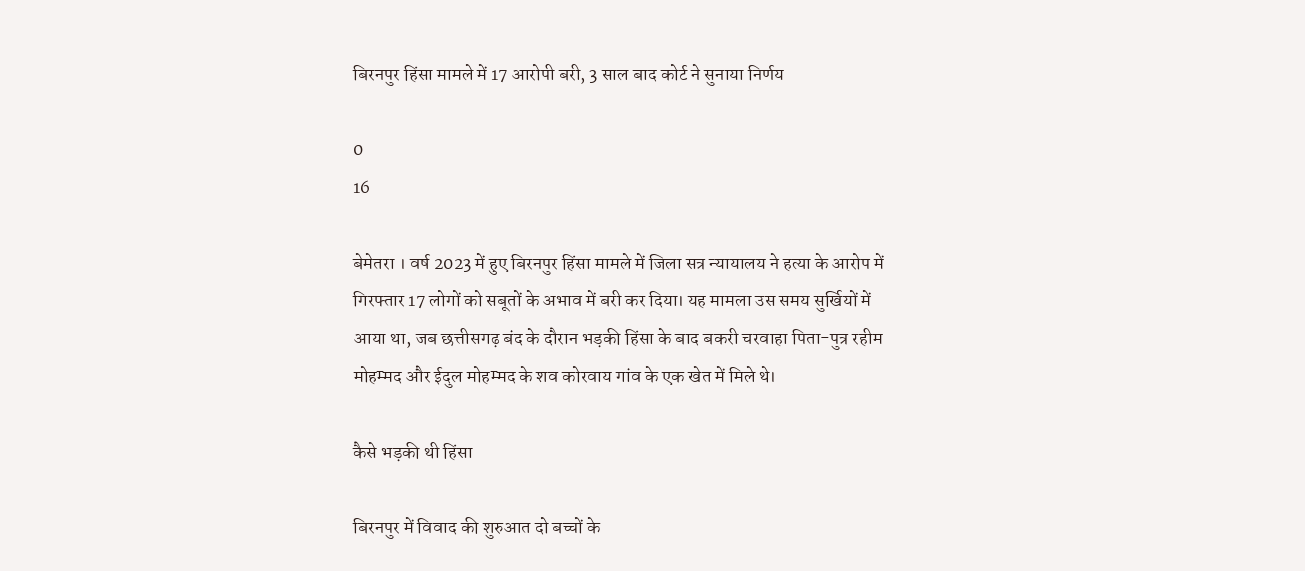बिरनपुर हिंसा मामले में 17 आरोपी बरी, 3 साल बाद कोर्ट ने सुनाया निर्णय

0
16

बेमेतरा । वर्ष 2023 में हुए बिरनपुर हिंसा मामले में जिला सत्र न्यायालय ने हत्या के आरोप में गिरफ्तार 17 लोगों को सबूतों के अभाव में बरी कर दिया। यह मामला उस समय सुर्खियों में आया था, जब छत्तीसगढ़ बंद के दौरान भड़की हिंसा के बाद बकरी चरवाहा पिता-पुत्र रहीम मोहम्मद और ईदुल मोहम्मद के शव कोरवाय गांव के एक खेत में मिले थे।

कैसे भड़की थी हिंसा

बिरनपुर में विवाद की शुरुआत दो बच्चों के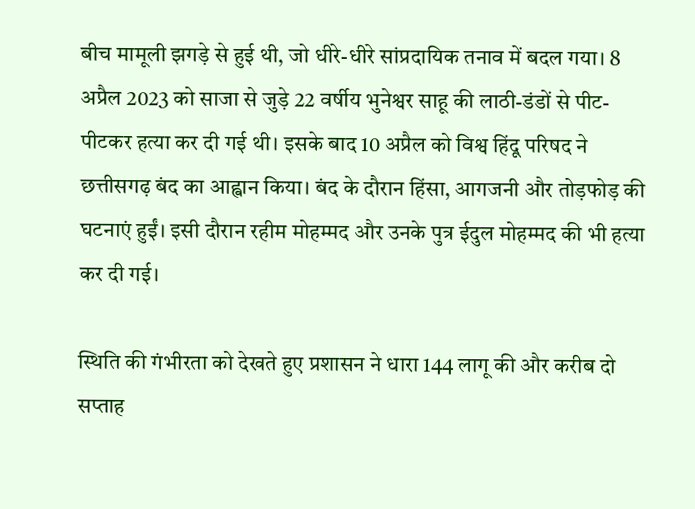बीच मामूली झगड़े से हुई थी, जो धीरे-धीरे सांप्रदायिक तनाव में बदल गया। 8 अप्रैल 2023 को साजा से जुड़े 22 वर्षीय भुनेश्वर साहू की लाठी-डंडों से पीट-पीटकर हत्या कर दी गई थी। इसके बाद 10 अप्रैल को विश्व हिंदू परिषद ने छत्तीसगढ़ बंद का आह्वान किया। बंद के दौरान हिंसा, आगजनी और तोड़फोड़ की घटनाएं हुईं। इसी दौरान रहीम मोहम्मद और उनके पुत्र ईदुल मोहम्मद की भी हत्या कर दी गई।

स्थिति की गंभीरता को देखते हुए प्रशासन ने धारा 144 लागू की और करीब दो सप्ताह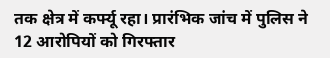तक क्षेत्र में कर्फ्यू रहा। प्रारंभिक जांच में पुलिस ने 12 आरोपियों को गिरफ्तार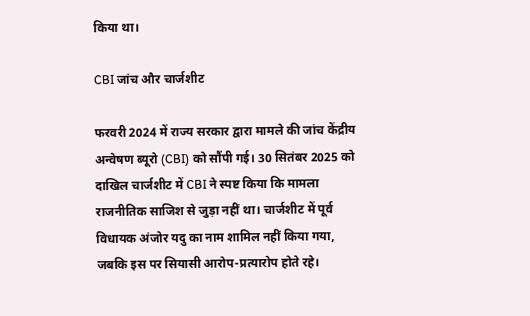किया था।

CBI जांच और चार्जशीट

फरवरी 2024 में राज्य सरकार द्वारा मामले की जांच केंद्रीय अन्वेषण ब्यूरो (CBI) को सौंपी गई। 30 सितंबर 2025 को दाखिल चार्जशीट में CBI ने स्पष्ट किया कि मामला राजनीतिक साजिश से जुड़ा नहीं था। चार्जशीट में पूर्व विधायक अंजोर यदु का नाम शामिल नहीं किया गया, जबकि इस पर सियासी आरोप-प्रत्यारोप होते रहे।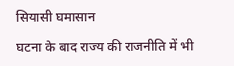सियासी घमासान

घटना के बाद राज्य की राजनीति में भी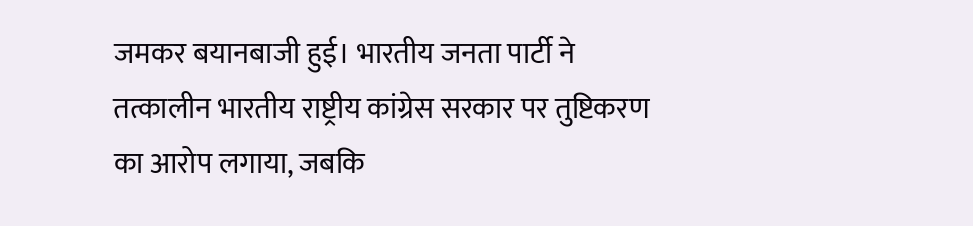जमकर बयानबाजी हुई। भारतीय जनता पार्टी ने तत्कालीन भारतीय राष्ट्रीय कांग्रेस सरकार पर तुष्टिकरण का आरोप लगाया, जबकि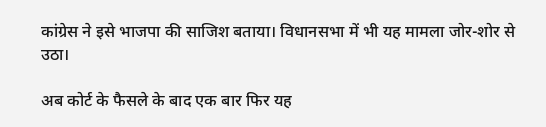कांग्रेस ने इसे भाजपा की साजिश बताया। विधानसभा में भी यह मामला जोर-शोर से उठा।

अब कोर्ट के फैसले के बाद एक बार फिर यह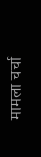मामला चर्चा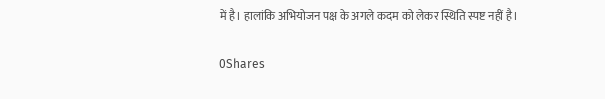में है। हालांकि अभियोजन पक्ष के अगले कदम को लेकर स्थिति स्पष्ट नहीं है।

0Shares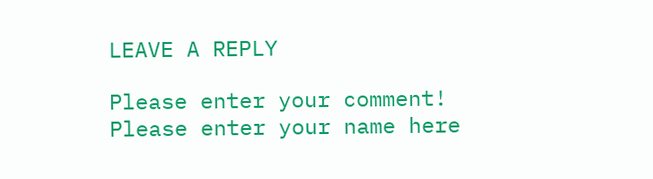LEAVE A REPLY

Please enter your comment!
Please enter your name here